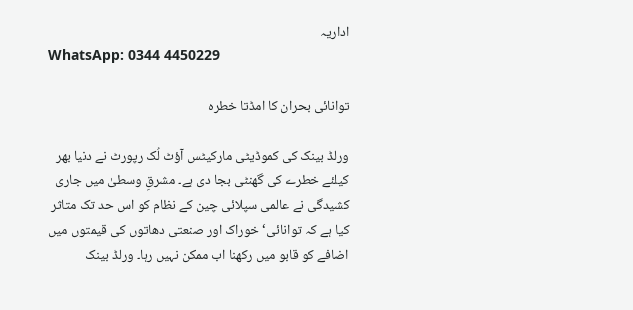اداریہ
WhatsApp: 0344 4450229

توانائی بحران کا امڈتا خطرہ

ورلڈ بینک کی کموڈیٹی مارکیٹس آؤٹ لُک رپورٹ نے دنیا بھر کیلئے خطرے کی گھنٹی بجا دی ہے۔ مشرقِ وسطیٰ میں جاری کشیدگی نے عالمی سپلائی چین کے نظام کو اس حد تک متاثر کیا ہے کہ توانائی‘ خوراک اور صنعتی دھاتوں کی قیمتوں میں اضافے کو قابو میں رکھنا اب ممکن نہیں رہا۔ ورلڈ بینک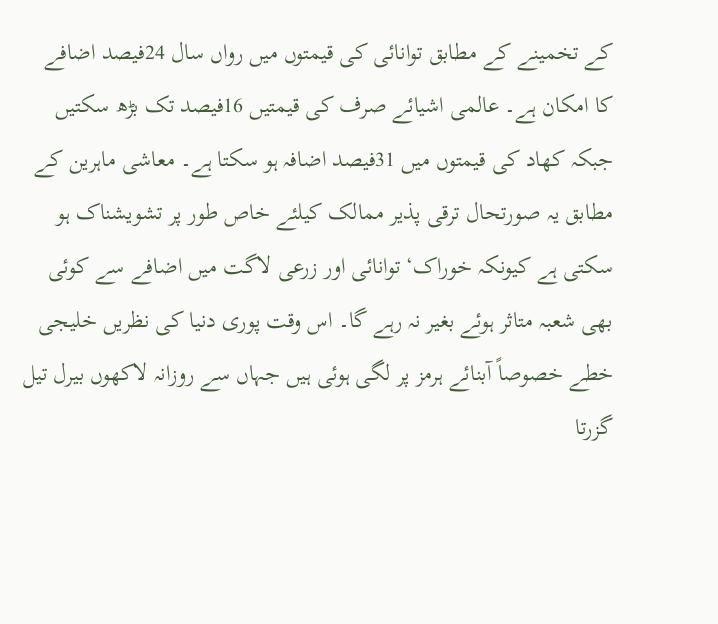کے تخمینے کے مطابق توانائی کی قیمتوں میں رواں سال 24فیصد اضافے کا امکان ہے۔ عالمی اشیائے صرف کی قیمتیں 16فیصد تک بڑھ سکتیں جبکہ کھاد کی قیمتوں میں 31فیصد اضافہ ہو سکتا ہے۔ معاشی ماہرین کے مطابق یہ صورتحال ترقی پذیر ممالک کیلئے خاص طور پر تشویشناک ہو سکتی ہے کیونکہ خوراک‘ توانائی اور زرعی لاگت میں اضافے سے کوئی بھی شعبہ متاثر ہوئے بغیر نہ رہے گا۔ اس وقت پوری دنیا کی نظریں خلیجی خطے خصوصاً آبنائے ہرمز پر لگی ہوئی ہیں جہاں سے روزانہ لاکھوں بیرل تیل گزرتا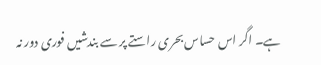ہے۔ اگر اس حساس بحری راستے پر سے بندشیں فوری دور نہ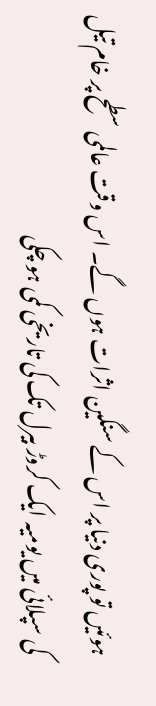ہوئیں تو پوری دنیا پر اس کے سنگین اثرات ہوں گے۔ اس وقت عالمی سطح پر خام تیل کی سپلائی میں یومیہ ایک کروڑ بیرل تک کی تاریخی کمی ہو چکی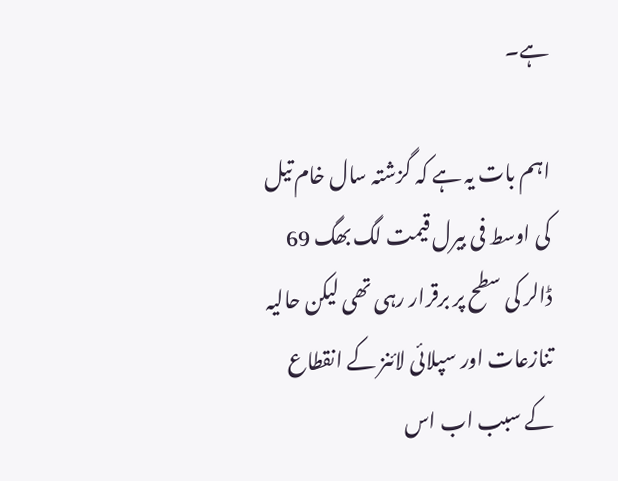ہے۔

اہم بات یہ ہے کہ گزشتہ سال خام تیل کی اوسط فی بیرل قیمت لگ بھگ 69 ڈالر کی سطح پر برقرار رہی تھی لیکن حالیہ تنازعات اور سپلائی لائنز کے انقطاع کے سبب اب اس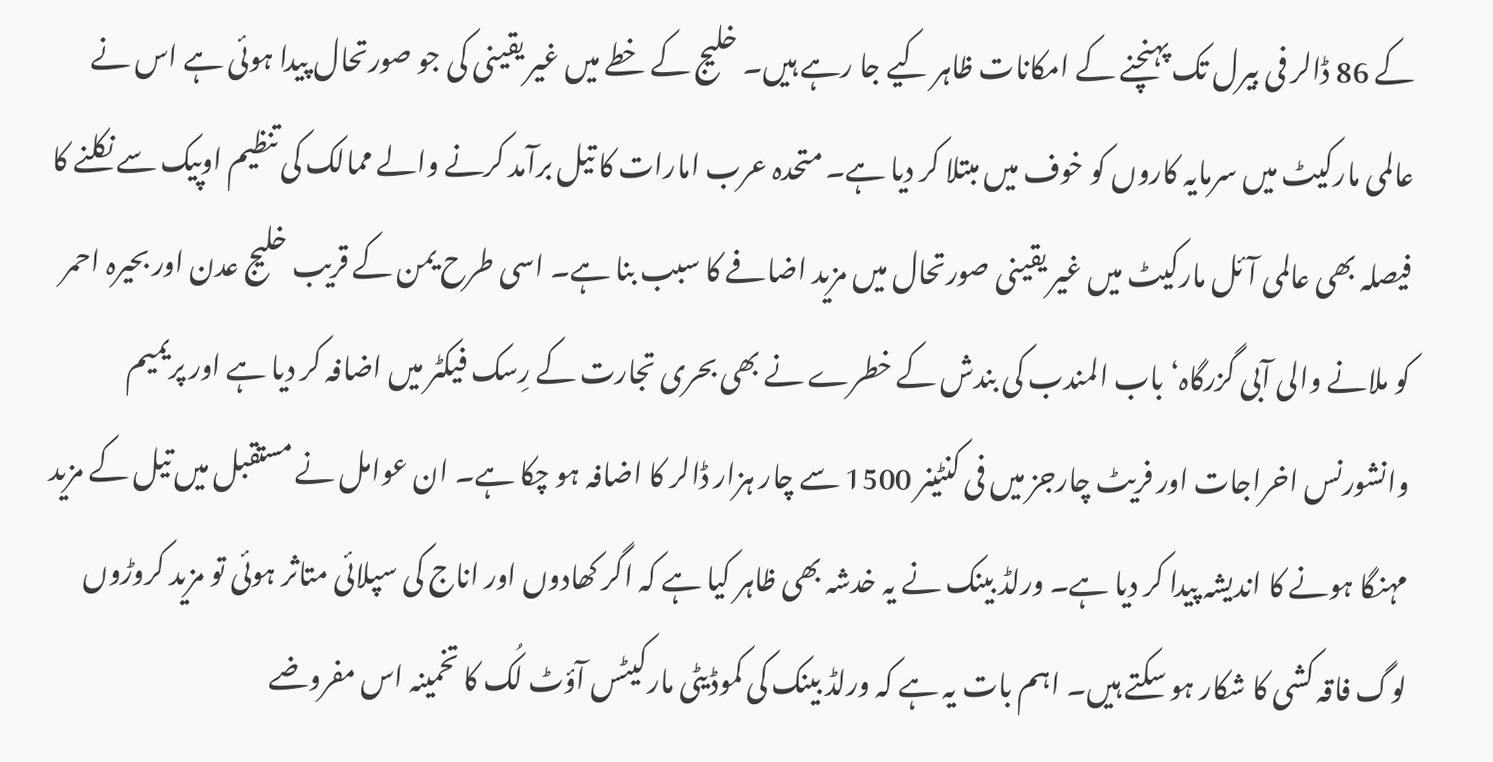کے 86 ڈالر فی بیرل تک پہنچنے کے امکانات ظاہر کیے جا رہے ہیں۔ خلیج کے خطے میں غیر یقینی کی جو صورتحال پیدا ہوئی ہے اس نے عالمی مارکیٹ میں سرمایہ کاروں کو خوف میں مبتلا کر دیا ہے۔ متحدہ عرب امارات کا تیل برآمد کرنے والے ممالک کی تنظیم اوپیک سے نکلنے کا فیصلہ بھی عالمی آئل مارکیٹ میں غیر یقینی صورتحال میں مزید اضافے کا سبب بنا ہے۔ اسی طرح یمن کے قریب خلیج عدن اور بحیرہ احمر کو ملانے والی آبی گزرگاہ‘ باب المندب کی بندش کے خطرے نے بھی بحری تجارت کے رِسک فیکٹر میں اضافہ کر دیا ہے اور پریمیم وانشورنس اخراجات اور فریٹ چارجز میں فی کنٹینر 1500 سے چار ہزار ڈالر کا اضافہ ہو چکا ہے۔ ان عوامل نے مستقبل میں تیل کے مزید مہنگا ہونے کا اندیشہ پیدا کر دیا ہے۔ ورلڈ بینک نے یہ خدشہ بھی ظاہر کیا ہے کہ اگر کھادوں اور اناج کی سپلائی متاثر ہوئی تو مزید کروڑوں لوگ فاقہ کشی کا شکار ہو سکتے ہیں۔ اہم بات یہ ہے کہ ورلڈ بینک کی کموڈیٹی مارکیٹس آؤٹ لُک کا تخمینہ اس مفروضے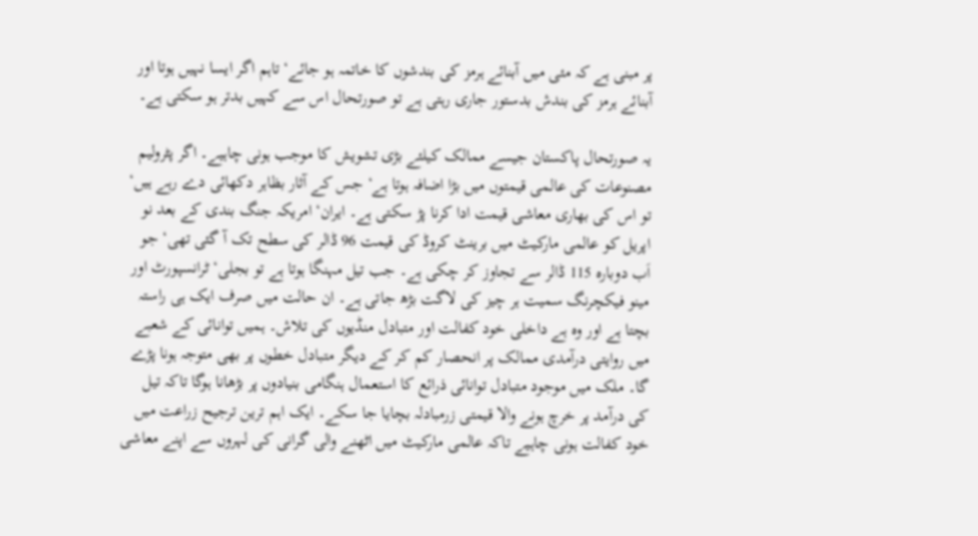پر مبنی ہے کہ مئی میں آبنائے ہرمز کی بندشوں کا خاتمہ ہو جائے‘ تاہم اگر ایسا نہیں ہوتا اور آبنائے ہرمز کی بندش بدستور جاری رہتی ہے تو صورتحال اس سے کہیں بدتر ہو سکتی ہے۔

یہ صورتحال پاکستان جیسے ممالک کیلئے بڑی تشویش کا موجب ہونی چاہیے۔ اگر پٹرولیم مصنوعات کی عالمی قیمتوں میں بڑا اضافہ ہوتا ہے‘ جس کے آثار بظاہر دکھائی دے رہے ہیں‘ تو اس کی بھاری معاشی قیمت ادا کرنا پڑ سکتی ہے۔ ایران‘ امریکہ جنگ بندی کے بعد نو اپریل کو عالمی مارکیٹ میں برینٹ کروڈ کی قیمت 96 ڈالر کی سطح تک آ گئی تھی‘ جو اَب دوبارہ 115 ڈالر سے تجاوز کر چکی ہے۔ جب تیل مہنگا ہوتا ہے تو بجلی‘ ٹرانسپورٹ اور مینو فیکچرنگ سمیت ہر چیز کی لاگت بڑھ جاتی ہے۔ ان حالت میں صرف ایک ہی راستہ بچتا ہے اور وہ ہے داخلی خود کفالت اور متبادل منڈیوں کی تلاش۔ ہمیں توانائی کے شعبے میں روایتی درآمدی ممالک پر انحصار کم کر کے دیگر متبادل خطوں پر بھی متوجہ ہونا پڑے گا۔ ملک میں موجود متبادل توانائی ذرائع کا استعمال ہنگامی بنیادوں پر بڑھانا ہوگا تاکہ تیل کی درآمد پر خرچ ہونے والا قیمتی زرمبادلہ بچایا جا سکے۔ ایک اہم ترین ترجیح زراعت میں خود کفالت ہونی چاہیے تاکہ عالمی مارکیٹ میں اٹھنے والی گرانی کی لہروں سے اپنے معاشی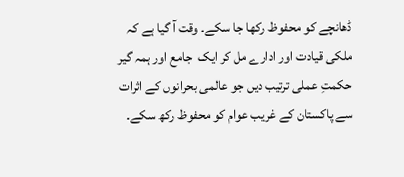ڈھانچے کو محفوظ رکھا جا سکے۔ وقت آ گیا ہے کہ ملکی قیادت اور ادارے مل کر ایک  جامع اور ہمہ گیر حکمتِ عملی ترتیب دیں جو عالمی بحرانوں کے اثرات سے پاکستان کے غریب عوام کو محفوظ رکھ سکے۔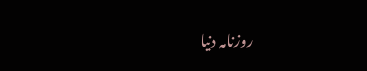روزنامہ دنیا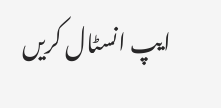ایپ انسٹال کریں